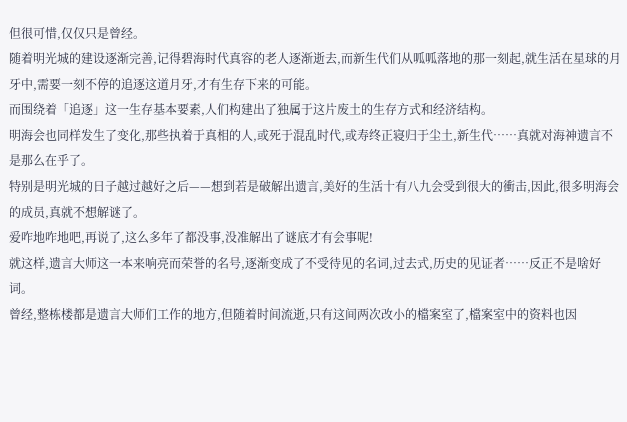但很可惜,仅仅只是曾经。
随着明光城的建设逐渐完善,记得碧海时代真容的老人逐渐逝去,而新生代们从呱呱落地的那一刻起,就生活在星球的月牙中,需要一刻不停的追逐这道月牙,才有生存下来的可能。
而围绕着「追逐」这一生存基本要素,人们构建出了独属于这片废土的生存方式和经济结构。
明海会也同样发生了变化,那些执着于真相的人,或死于混乱时代,或寿终正寝归于尘土,新生代……真就对海神遗言不是那么在乎了。
特别是明光城的日子越过越好之后——想到若是破解出遗言,美好的生活十有八九会受到很大的衝击,因此,很多明海会的成员,真就不想解谜了。
爱咋地咋地吧,再说了,这么多年了都没事,没准解出了谜底才有会事呢!
就这样,遗言大师这一本来响亮而荣誉的名号,逐渐变成了不受待见的名词,过去式,历史的见证者……反正不是啥好词。
曾经,整栋楼都是遗言大师们工作的地方,但随着时间流逝,只有这间两次改小的檔案室了,檔案室中的资料也因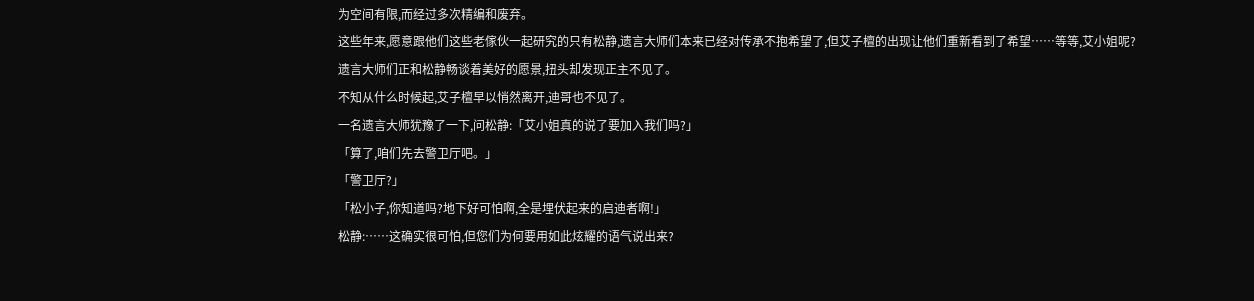为空间有限,而经过多次精编和废弃。
这些年来,愿意跟他们这些老傢伙一起研究的只有松静,遗言大师们本来已经对传承不抱希望了,但艾子檀的出现让他们重新看到了希望……等等,艾小姐呢?
遗言大师们正和松静畅谈着美好的愿景,扭头却发现正主不见了。
不知从什么时候起,艾子檀早以悄然离开,迪哥也不见了。
一名遗言大师犹豫了一下,问松静:「艾小姐真的说了要加入我们吗?」
「算了,咱们先去警卫厅吧。」
「警卫厅?」
「松小子,你知道吗?地下好可怕啊,全是埋伏起来的启迪者啊!」
松静:……这确实很可怕,但您们为何要用如此炫耀的语气说出来?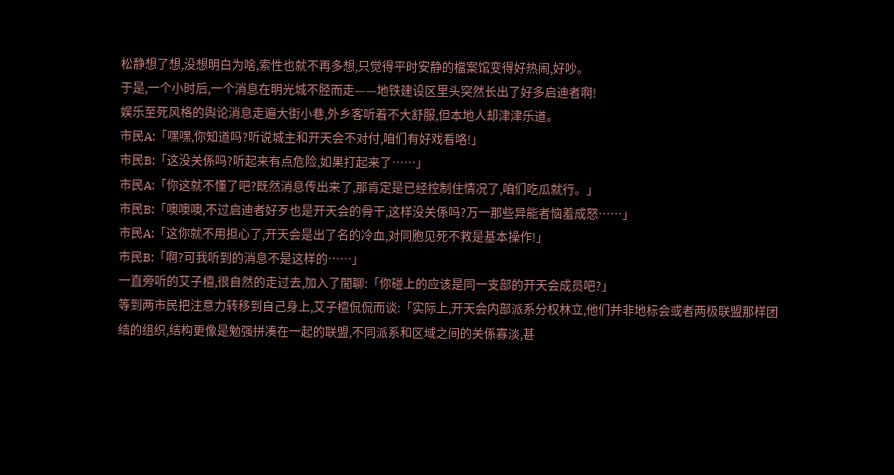松静想了想,没想明白为啥,索性也就不再多想,只觉得平时安静的檔案馆变得好热闹,好吵。
于是,一个小时后,一个消息在明光城不胫而走——地铁建设区里头突然长出了好多启迪者啊!
娱乐至死风格的舆论消息走遍大街小巷,外乡客听着不大舒服,但本地人却津津乐道。
市民A:「嘿嘿,你知道吗?听说城主和开天会不对付,咱们有好戏看咯!」
市民B:「这没关係吗?听起来有点危险,如果打起来了……」
市民A:「你这就不懂了吧?既然消息传出来了,那肯定是已经控制住情况了,咱们吃瓜就行。」
市民B:「噢噢噢,不过启迪者好歹也是开天会的骨干,这样没关係吗?万一那些异能者恼羞成怒……」
市民A:「这你就不用担心了,开天会是出了名的冷血,对同胞见死不救是基本操作!」
市民B:「啊?可我听到的消息不是这样的……」
一直旁听的艾子檀,很自然的走过去,加入了閒聊:「你碰上的应该是同一支部的开天会成员吧?」
等到两市民把注意力转移到自己身上,艾子檀侃侃而谈:「实际上,开天会内部派系分权林立,他们并非地标会或者两极联盟那样团结的组织,结构更像是勉强拼凑在一起的联盟,不同派系和区域之间的关係寡淡,甚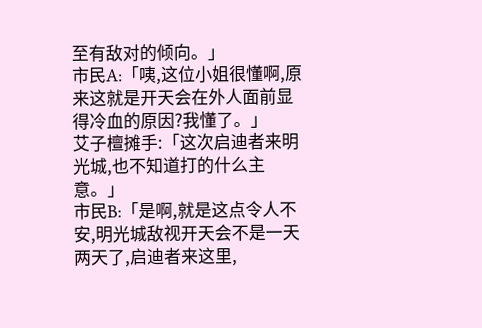至有敌对的倾向。」
市民A:「咦,这位小姐很懂啊,原来这就是开天会在外人面前显得冷血的原因?我懂了。」
艾子檀摊手:「这次启迪者来明光城,也不知道打的什么主意。」
市民B:「是啊,就是这点令人不安,明光城敌视开天会不是一天两天了,启迪者来这里,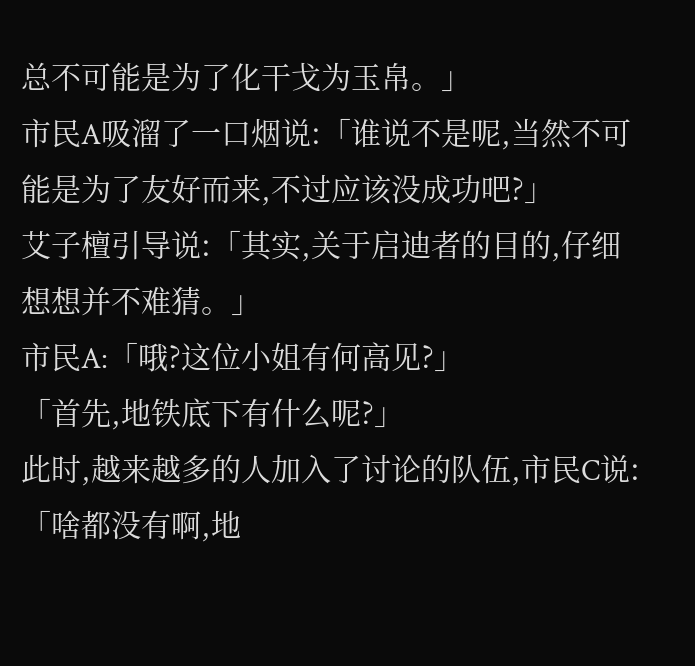总不可能是为了化干戈为玉帛。」
市民A吸溜了一口烟说:「谁说不是呢,当然不可能是为了友好而来,不过应该没成功吧?」
艾子檀引导说:「其实,关于启迪者的目的,仔细想想并不难猜。」
市民A:「哦?这位小姐有何高见?」
「首先,地铁底下有什么呢?」
此时,越来越多的人加入了讨论的队伍,市民C说:「啥都没有啊,地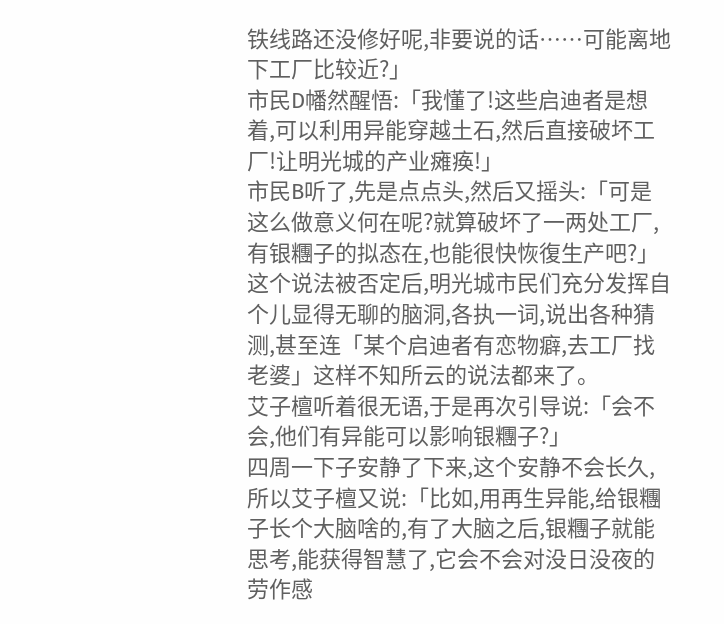铁线路还没修好呢,非要说的话……可能离地下工厂比较近?」
市民D幡然醒悟:「我懂了!这些启迪者是想着,可以利用异能穿越土石,然后直接破坏工厂!让明光城的产业瘫痪!」
市民B听了,先是点点头,然后又摇头:「可是这么做意义何在呢?就算破坏了一两处工厂,有银糰子的拟态在,也能很快恢復生产吧?」
这个说法被否定后,明光城市民们充分发挥自个儿显得无聊的脑洞,各执一词,说出各种猜测,甚至连「某个启迪者有恋物癖,去工厂找老婆」这样不知所云的说法都来了。
艾子檀听着很无语,于是再次引导说:「会不会,他们有异能可以影响银糰子?」
四周一下子安静了下来,这个安静不会长久,所以艾子檀又说:「比如,用再生异能,给银糰子长个大脑啥的,有了大脑之后,银糰子就能思考,能获得智慧了,它会不会对没日没夜的劳作感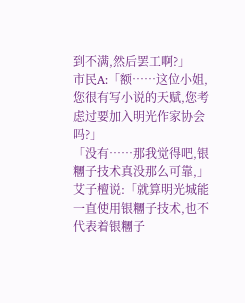到不满,然后罢工啊?」
市民A:「额……这位小姐,您很有写小说的天赋,您考虑过要加入明光作家协会吗?」
「没有……那我觉得吧,银糰子技术真没那么可靠,」艾子檀说:「就算明光城能一直使用银糰子技术,也不代表着银糰子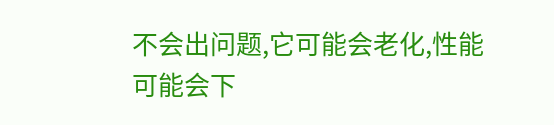不会出问题,它可能会老化,性能可能会下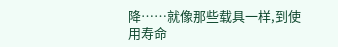降……就像那些载具一样,到使用寿命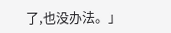了,也没办法。」